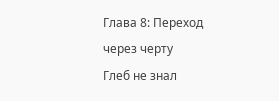Глава 8: Переход через черту
Глеб не знал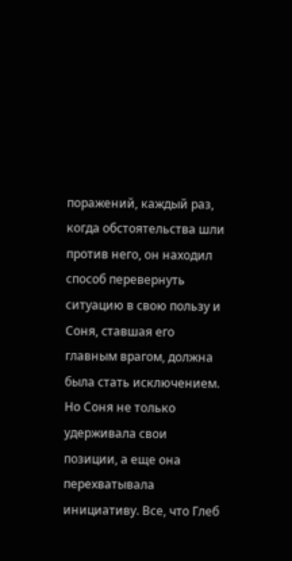поражений, каждый раз, когда обстоятельства шли против него, он находил способ перевернуть ситуацию в свою пользу и Соня, ставшая его главным врагом, должна была стать исключением.
Но Соня не только удерживала свои позиции, а еще она перехватывала инициативу. Все, что Глеб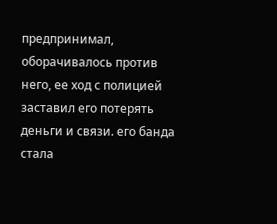предпринимал, оборачивалось против него, ее ход с полицией заставил его потерять деньги и связи. его банда стала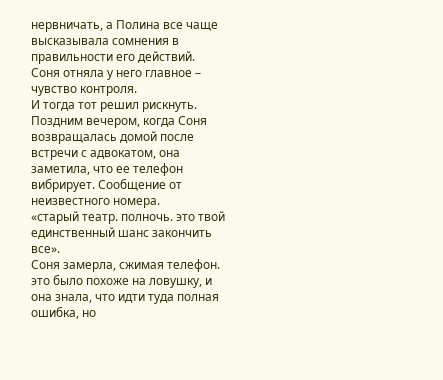нервничать, а Полина все чаще высказывала сомнения в правильности его действий.
Соня отняла у него главное – чувство контроля.
И тогда тот решил рискнуть.
Поздним вечером, когда Соня возвращалась домой после встречи с адвокатом, она заметила, что ее телефон вибрирует. Сообщение от неизвестного номера.
«старый театр. полночь. это твой единственный шанс закончить все».
Соня замерла, сжимая телефон. это было похоже на ловушку, и она знала, что идти туда полная ошибка, но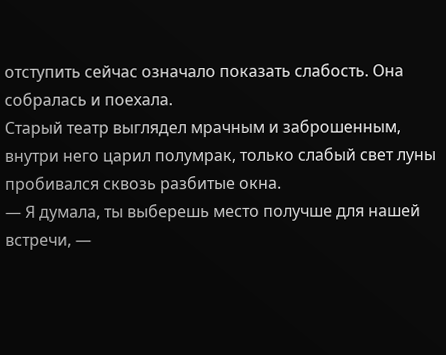отступить сейчас означало показать слабость. Она собралась и поехала.
Старый театр выглядел мрачным и заброшенным, внутри него царил полумрак, только слабый свет луны пробивался сквозь разбитые окна.
— Я думала, ты выберешь место получше для нашей встречи, —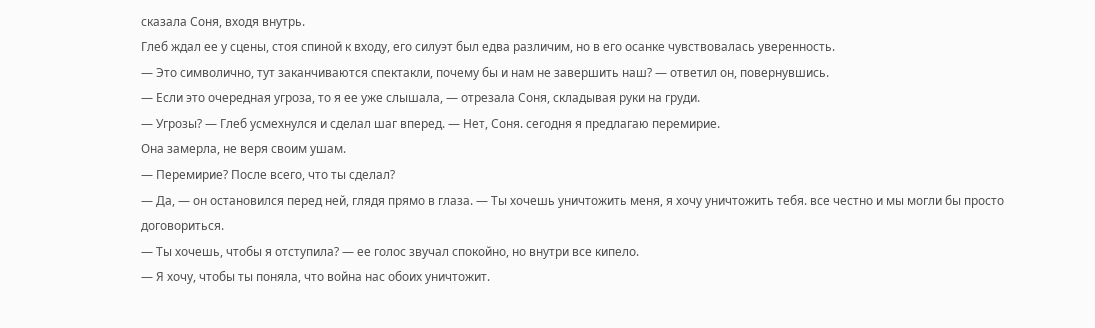сказала Соня, входя внутрь.
Глеб ждал ее у сцены, стоя спиной к входу, его силуэт был едва различим, но в его осанке чувствовалась уверенность.
— Это символично, тут заканчиваются спектакли, почему бы и нам не завершить наш? — ответил он, повернувшись.
— Если это очередная угроза, то я ее уже слышала, — отрезала Соня, складывая руки на груди.
— Угрозы? — Глеб усмехнулся и сделал шаг вперед. — Нет, Соня. сегодня я предлагаю перемирие.
Она замерла, не веря своим ушам.
— Перемирие? После всего, что ты сделал?
— Да, — он остановился перед ней, глядя прямо в глаза. — Ты хочешь уничтожить меня, я хочу уничтожить тебя. все честно и мы могли бы просто договориться.
— Ты хочешь, чтобы я отступила? — ее голос звучал спокойно, но внутри все кипело.
— Я хочу, чтобы ты поняла, что война нас обоих уничтожит.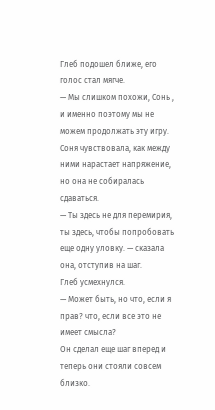Глеб подошел ближе, его голос стал мягче.
— Мы слишком похожи, Сонь , и именно поэтому мы не можем продолжать эту игру.
Соня чувствовала, как между ними нарастает напряжение, но она не собиралась сдаваться.
— Ты здесь не для перемирия, ты здесь, чтобы попробовать еще одну уловку. — сказала она, отступив на шаг.
Глеб усмехнулся.
— Может быть, но что, если я прав? что, если все это не имеет смысла?
Он сделал еще шаг вперед и теперь они стояли совсем близко.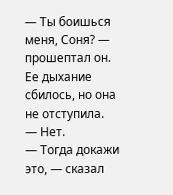— Ты боишься меня, Соня? — прошептал он.
Ее дыхание сбилось, но она не отступила.
— Нет.
— Тогда докажи это, — сказал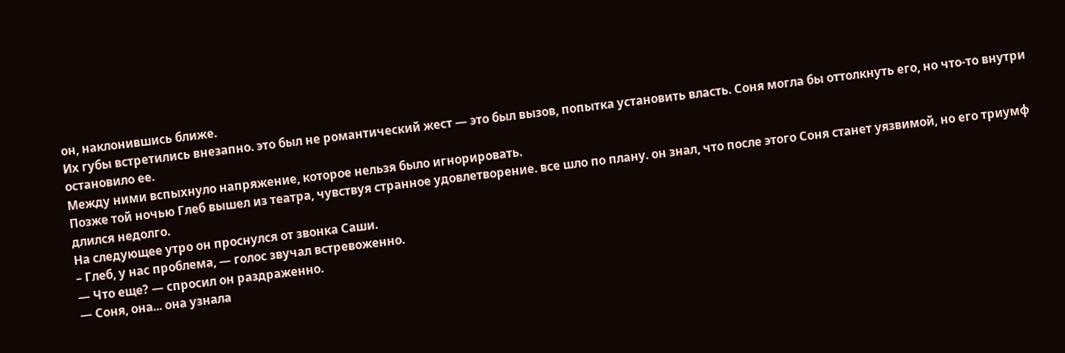он, наклонившись ближе.
Их губы встретились внезапно. это был не романтический жест — это был вызов, попытка установить власть. Соня могла бы оттолкнуть его, но что-то внутри остановило ее.
Между ними вспыхнуло напряжение, которое нельзя было игнорировать.
Позже той ночью Глеб вышел из театра, чувствуя странное удовлетворение. все шло по плану. он знал, что после этого Соня станет уязвимой, но его триумф длился недолго.
На следующее утро он проснулся от звонка Саши.
– Глеб, у нас проблема, — голос звучал встревоженно.
— Что еще? — спросил он раздраженно.
— Соня, она... она узнала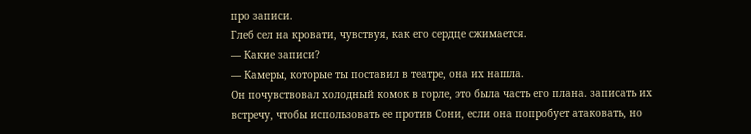про записи.
Глеб сел на кровати, чувствуя, как его сердце сжимается.
— Какие записи?
— Камеры, которые ты поставил в театре, она их нашла.
Он почувствовал холодный комок в горле, это была часть его плана. записать их встречу, чтобы использовать ее против Сони, если она попробует атаковать, но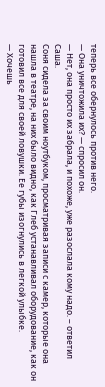теперь все обернулось против него.
— Она уничтожила их? — спросил он.
— Нет, она просто их забрала, и похоже, уже разослала кому надо. – ответил Саша.
Соня сидела за своим ноутбуком, просматривая записи с камер, которые она нашла в театре, на них было видно, как Глеб устанавливал оборудование, как он готовил все для своей ловушки. Ее губы изогнулись в легкой улыбке.
— Хочешь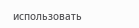использовать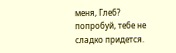меня, Глеб? попробуй, тебе не сладко придется.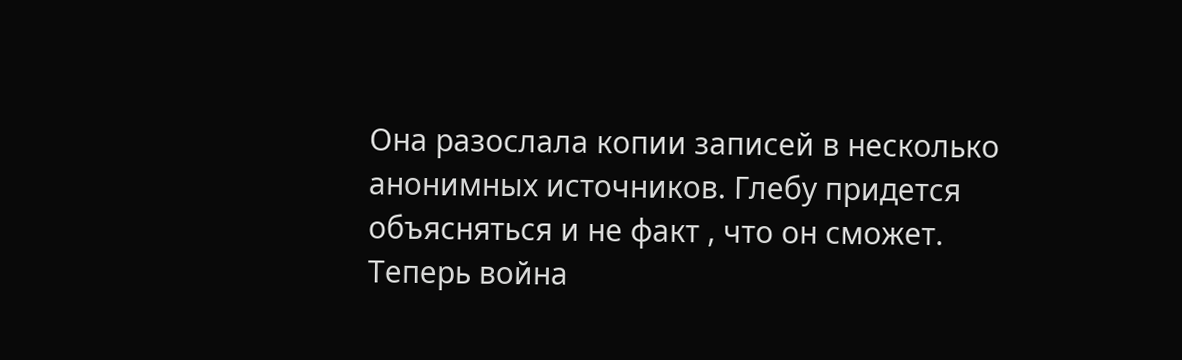Она разослала копии записей в несколько анонимных источников. Глебу придется объясняться и не факт , что он сможет.
Теперь война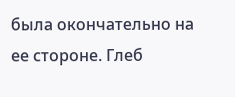была окончательно на ее стороне. Глеб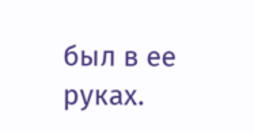был в ее руках.